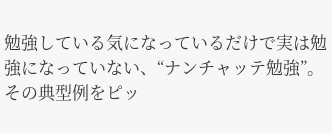勉強している気になっているだけで実は勉強になっていない、“ナンチャッテ勉強”。その典型例をピッ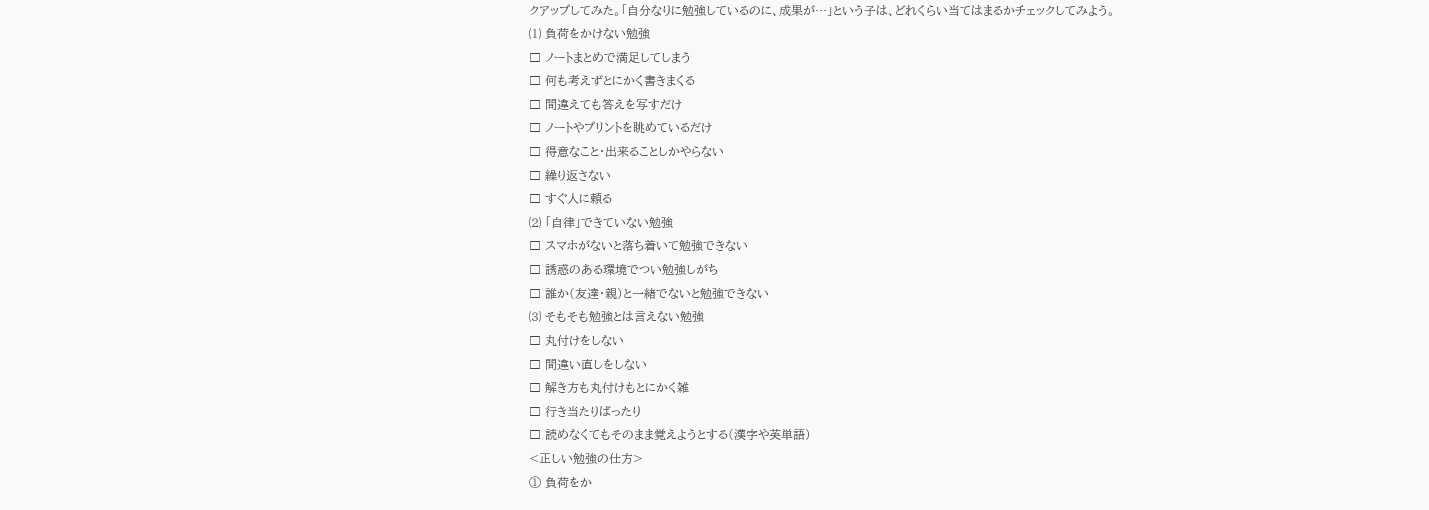クアップしてみた。「自分なりに勉強しているのに、成果が…」という子は、どれくらい当てはまるかチェックしてみよう。
⑴ 負荷をかけない勉強
□ ノートまとめで満足してしまう
□ 何も考えずとにかく書きまくる
□ 間違えても答えを写すだけ
□ ノートやプリントを眺めているだけ
□ 得意なこと・出来ることしかやらない
□ 繰り返さない
□ すぐ人に頼る
⑵ 「自律」できていない勉強
□ スマホがないと落ち着いて勉強できない
□ 誘惑のある環境でつい勉強しがち
□ 誰か(友達・親)と一緒でないと勉強できない
⑶ そもそも勉強とは言えない勉強
□ 丸付けをしない
□ 間違い直しをしない
□ 解き方も丸付けもとにかく雑
□ 行き当たりばったり
□ 読めなくてもそのまま覚えようとする(漢字や英単語)
<正しい勉強の仕方>
① 負荷をか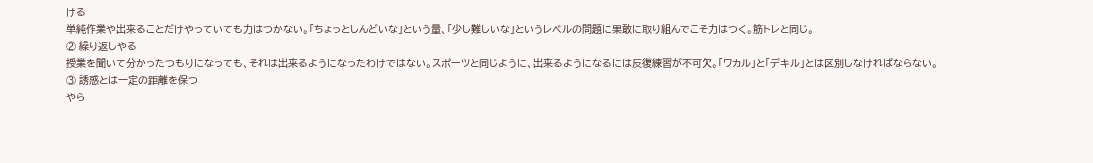ける
単純作業や出来ることだけやっていても力はつかない。「ちょっとしんどいな」という量、「少し難しいな」というレベルの問題に果敢に取り組んでこそ力はつく。筋トレと同じ。
② 繰り返しやる
授業を聞いて分かったつもりになっても、それは出来るようになったわけではない。スポーツと同じように、出来るようになるには反復練習が不可欠。「ワカル」と「デキル」とは区別しなければならない。
③ 誘惑とは一定の距離を保つ
やら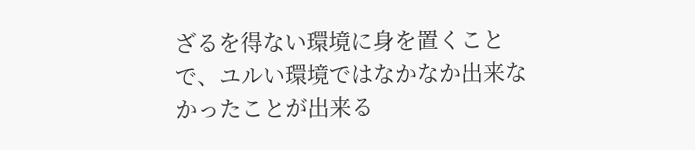ざるを得ない環境に身を置くことで、ユルい環境ではなかなか出来なかったことが出来る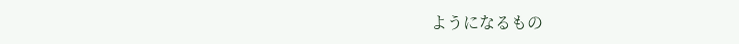ようになるもの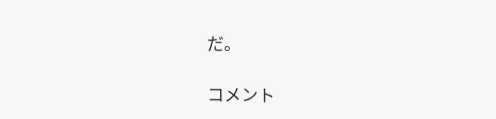だ。

コメント